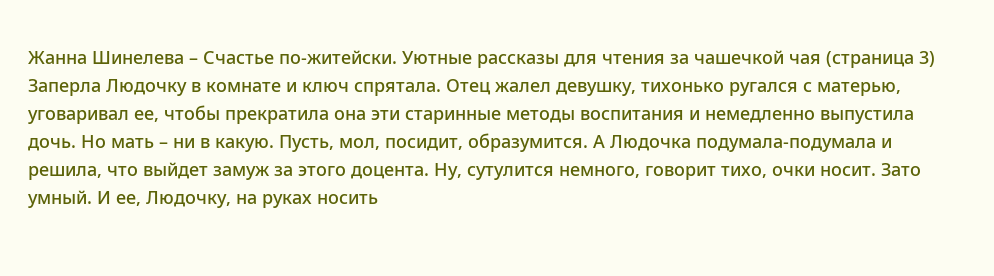Жанна Шинелева – Счастье по-житейски. Уютные рассказы для чтения за чашечкой чая (страница 3)
Заперла Людочку в комнате и ключ спрятала. Отец жалел девушку, тихонько ругался с матерью, уговаривал ее, чтобы прекратила она эти старинные методы воспитания и немедленно выпустила дочь. Но мать – ни в какую. Пусть, мол, посидит, образумится. А Людочка подумала-подумала и решила, что выйдет замуж за этого доцента. Ну, сутулится немного, говорит тихо, очки носит. Зато умный. И ее, Людочку, на руках носить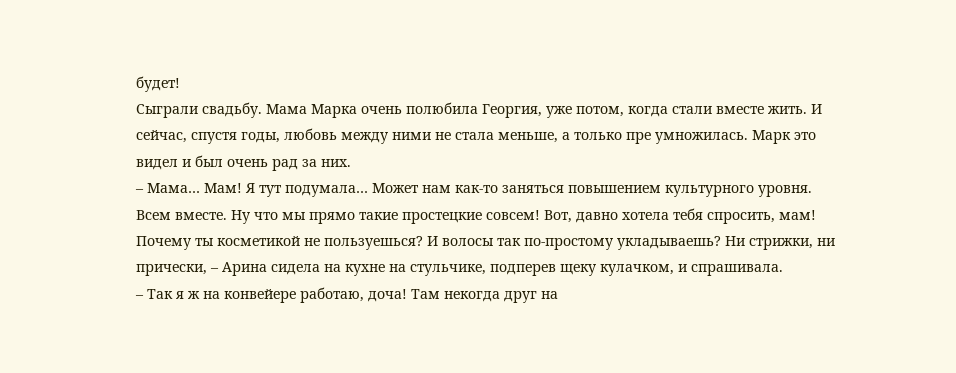будет!
Сыграли свадьбу. Мама Марка очень полюбила Георгия, уже потом, когда стали вместе жить. И сейчас, спустя годы, любовь между ними не стала меньше, а только пре умножилась. Марк это видел и был очень рад за них.
– Мама… Мам! Я тут подумала… Может нам как-то заняться повышением культурного уровня. Всем вместе. Ну что мы прямо такие простецкие совсем! Вот, давно хотела тебя спросить, мам! Почему ты косметикой не пользуешься? И волосы так по-простому укладываешь? Ни стрижки, ни прически, – Арина сидела на кухне на стульчике, подперев щеку кулачком, и спрашивала.
– Так я ж на конвейере работаю, доча! Там некогда друг на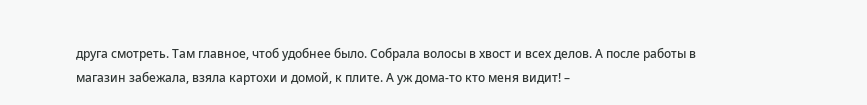друга смотреть. Там главное, чтоб удобнее было. Собрала волосы в хвост и всех делов. А после работы в магазин забежала, взяла картохи и домой, к плите. А уж дома-то кто меня видит! –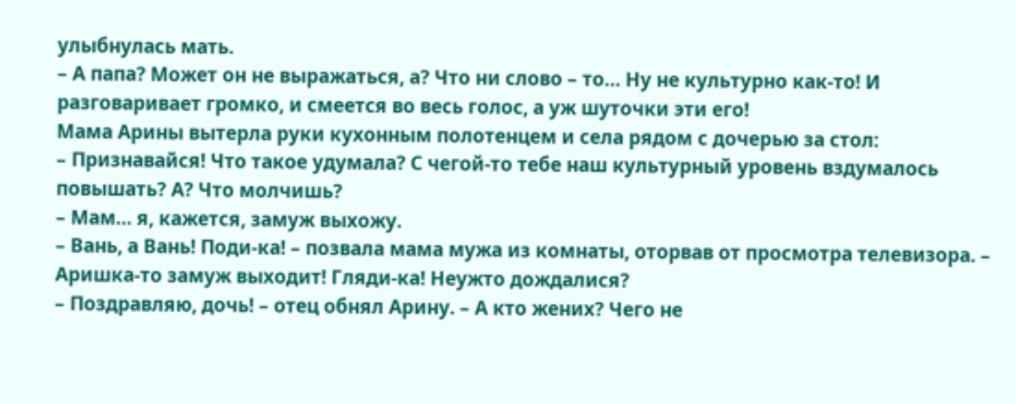улыбнулась мать.
– А папа? Может он не выражаться, а? Что ни слово – то… Ну не культурно как-то! И разговаривает громко, и смеется во весь голос, а уж шуточки эти его!
Мама Арины вытерла руки кухонным полотенцем и села рядом с дочерью за стол:
– Признавайся! Что такое удумала? С чегой-то тебе наш культурный уровень вздумалось повышать? А? Что молчишь?
– Мам… я, кажется, замуж выхожу.
– Вань, а Вань! Поди-ка! – позвала мама мужа из комнаты, оторвав от просмотра телевизора. – Аришка-то замуж выходит! Гляди-ка! Неужто дождалися?
– Поздравляю, дочь! – отец обнял Арину. – А кто жених? Чего не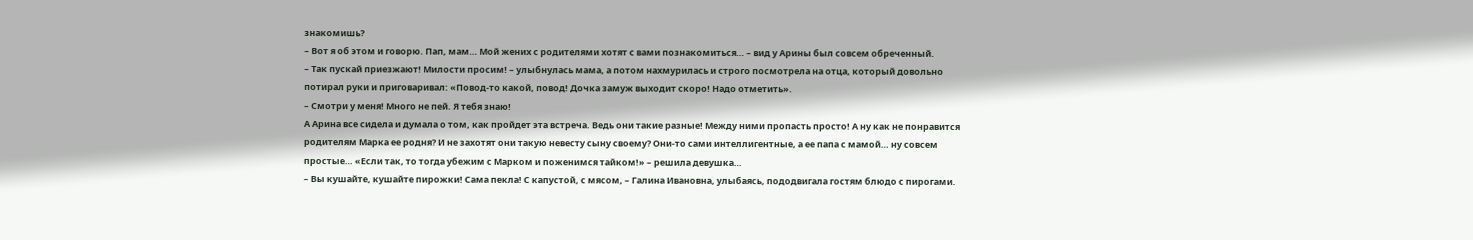знакомишь?
– Вот я об этом и говорю. Пап, мам… Мой жених с родителями хотят с вами познакомиться… – вид у Арины был совсем обреченный.
– Так пускай приезжают! Милости просим! – улыбнулась мама, а потом нахмурилась и строго посмотрела на отца, который довольно потирал руки и приговаривал: «Повод-то какой, повод! Дочка замуж выходит скоро! Надо отметить».
– Смотри у меня! Много не пей. Я тебя знаю!
А Арина все сидела и думала о том, как пройдет эта встреча. Ведь они такие разные! Между ними пропасть просто! А ну как не понравится родителям Марка ее родня? И не захотят они такую невесту сыну своему? Они-то сами интеллигентные, а ее папа с мамой… ну совсем простые… «Если так, то тогда убежим с Марком и поженимся тайком!» – решила девушка…
– Вы кушайте, кушайте пирожки! Сама пекла! С капустой, с мясом, – Галина Ивановна, улыбаясь, пододвигала гостям блюдо с пирогами.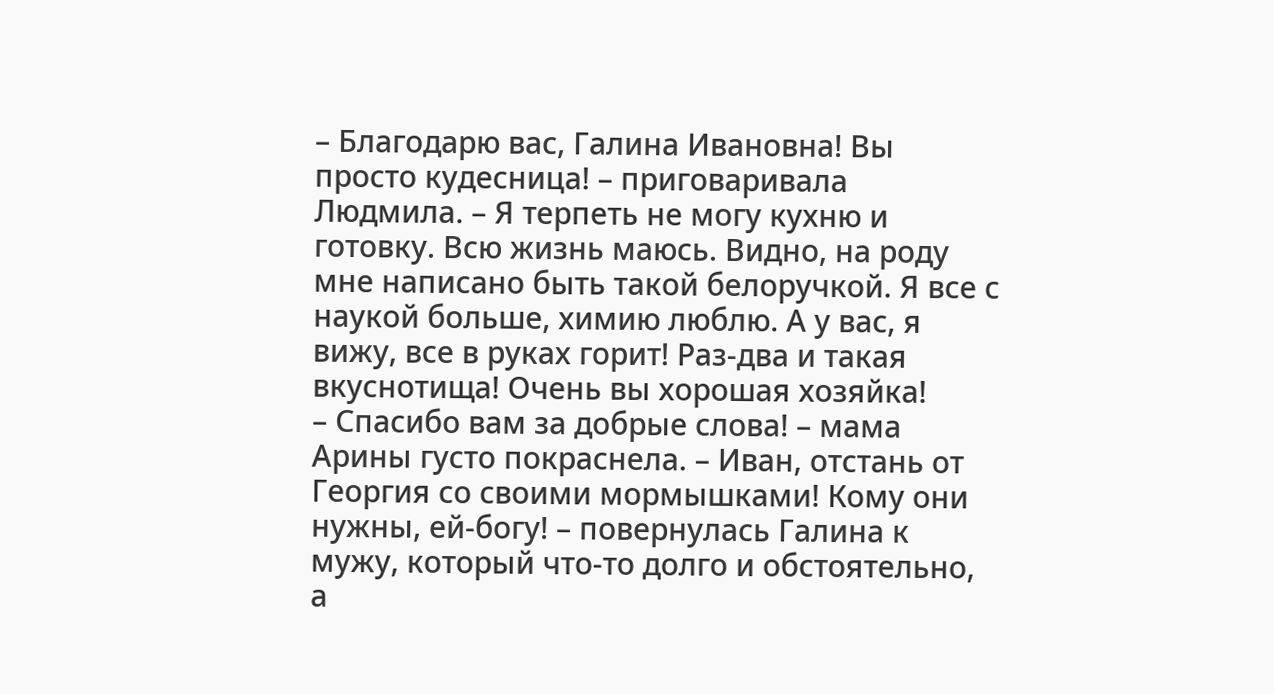– Благодарю вас, Галина Ивановна! Вы просто кудесница! – приговаривала Людмила. – Я терпеть не могу кухню и готовку. Всю жизнь маюсь. Видно, на роду мне написано быть такой белоручкой. Я все с наукой больше, химию люблю. А у вас, я вижу, все в руках горит! Раз-два и такая вкуснотища! Очень вы хорошая хозяйка!
– Спасибо вам за добрые слова! – мама Арины густо покраснела. – Иван, отстань от Георгия со своими мормышками! Кому они нужны, ей-богу! – повернулась Галина к мужу, который что-то долго и обстоятельно, а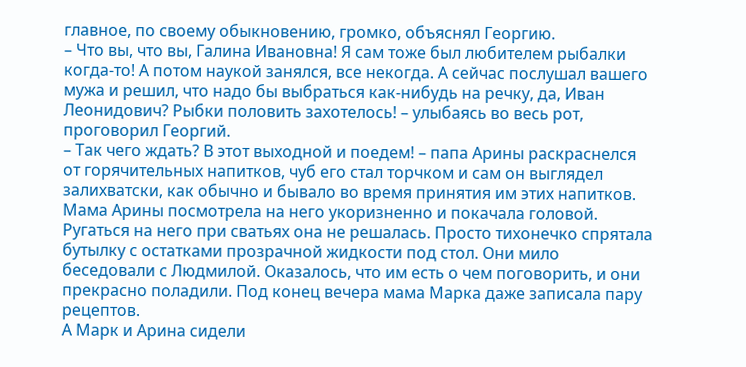главное, по своему обыкновению, громко, объяснял Георгию.
– Что вы, что вы, Галина Ивановна! Я сам тоже был любителем рыбалки когда-то! А потом наукой занялся, все некогда. А сейчас послушал вашего мужа и решил, что надо бы выбраться как-нибудь на речку, да, Иван Леонидович? Рыбки половить захотелось! – улыбаясь во весь рот, проговорил Георгий.
– Так чего ждать? В этот выходной и поедем! – папа Арины раскраснелся от горячительных напитков, чуб его стал торчком и сам он выглядел залихватски, как обычно и бывало во время принятия им этих напитков.
Мама Арины посмотрела на него укоризненно и покачала головой. Ругаться на него при сватьях она не решалась. Просто тихонечко спрятала бутылку с остатками прозрачной жидкости под стол. Они мило беседовали с Людмилой. Оказалось, что им есть о чем поговорить, и они прекрасно поладили. Под конец вечера мама Марка даже записала пару рецептов.
А Марк и Арина сидели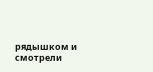рядышком и смотрели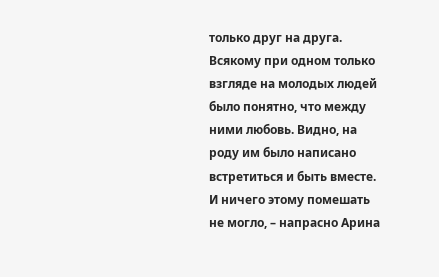только друг на друга. Всякому при одном только взгляде на молодых людей было понятно, что между ними любовь. Видно, на роду им было написано встретиться и быть вместе. И ничего этому помешать не могло, – напрасно Арина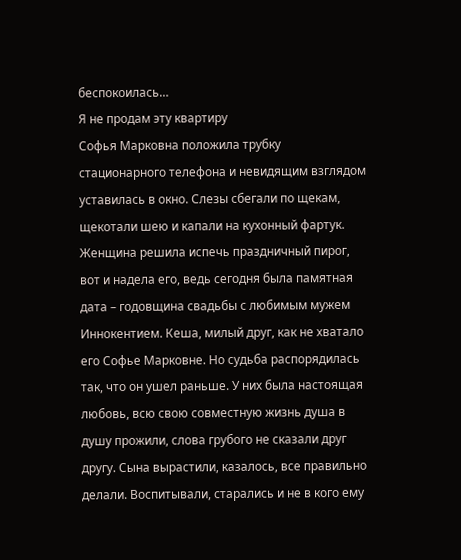беспокоилась…
Я не продам эту квартиру
Софья Марковна положила трубку стационарного телефона и невидящим взглядом уставилась в окно. Слезы сбегали по щекам, щекотали шею и капали на кухонный фартук. Женщина решила испечь праздничный пирог, вот и надела его, ведь сегодня была памятная дата – годовщина свадьбы с любимым мужем Иннокентием. Кеша, милый друг, как не хватало его Софье Марковне. Но судьба распорядилась так, что он ушел раньше. У них была настоящая любовь, всю свою совместную жизнь душа в душу прожили, слова грубого не сказали друг другу. Сына вырастили, казалось, все правильно делали. Воспитывали, старались и не в кого ему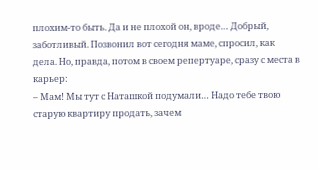плохим-то быть. Да и не плохой он, вроде… Добрый, заботливый. Позвонил вот сегодня маме, спросил, как дела. Но, правда, потом в своем репертуаре, сразу с места в карьер:
– Мам! Мы тут с Наташкой подумали… Надо тебе твою старую квартиру продать, зачем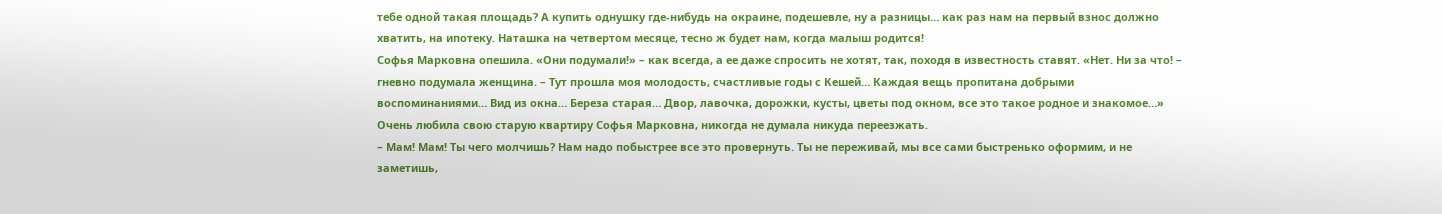тебе одной такая площадь? А купить однушку где-нибудь на окраине, подешевле, ну а разницы… как раз нам на первый взнос должно хватить, на ипотеку. Наташка на четвертом месяце, тесно ж будет нам, когда малыш родится!
Софья Марковна опешила. «Они подумали!» – как всегда, а ее даже спросить не хотят, так, походя в известность ставят. «Нет. Ни за что! – гневно подумала женщина. – Тут прошла моя молодость, счастливые годы с Кешей… Каждая вещь пропитана добрыми воспоминаниями… Вид из окна… Береза старая… Двор, лавочка, дорожки, кусты, цветы под окном, все это такое родное и знакомое…»
Очень любила свою старую квартиру Софья Марковна, никогда не думала никуда переезжать.
– Мам! Мам! Ты чего молчишь? Нам надо побыстрее все это провернуть. Ты не переживай, мы все сами быстренько оформим, и не заметишь,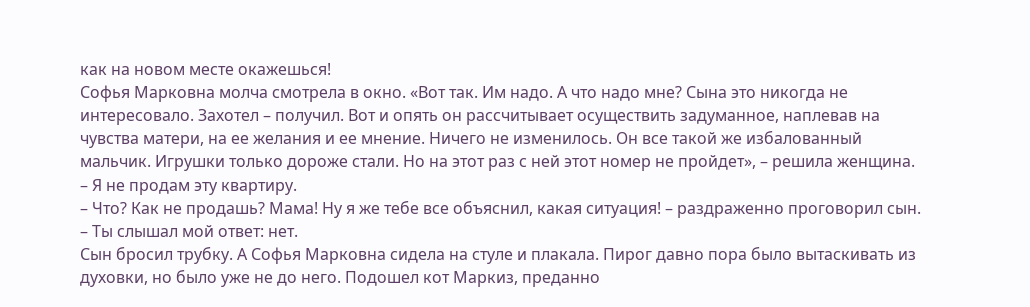как на новом месте окажешься!
Софья Марковна молча смотрела в окно. «Вот так. Им надо. А что надо мне? Сына это никогда не интересовало. Захотел – получил. Вот и опять он рассчитывает осуществить задуманное, наплевав на чувства матери, на ее желания и ее мнение. Ничего не изменилось. Он все такой же избалованный мальчик. Игрушки только дороже стали. Но на этот раз с ней этот номер не пройдет», – решила женщина.
– Я не продам эту квартиру.
– Что? Как не продашь? Мама! Ну я же тебе все объяснил, какая ситуация! – раздраженно проговорил сын.
– Ты слышал мой ответ: нет.
Сын бросил трубку. А Софья Марковна сидела на стуле и плакала. Пирог давно пора было вытаскивать из духовки, но было уже не до него. Подошел кот Маркиз, преданно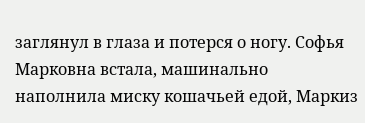заглянул в глаза и потерся о ногу. Софья Марковна встала, машинально наполнила миску кошачьей едой, Маркиз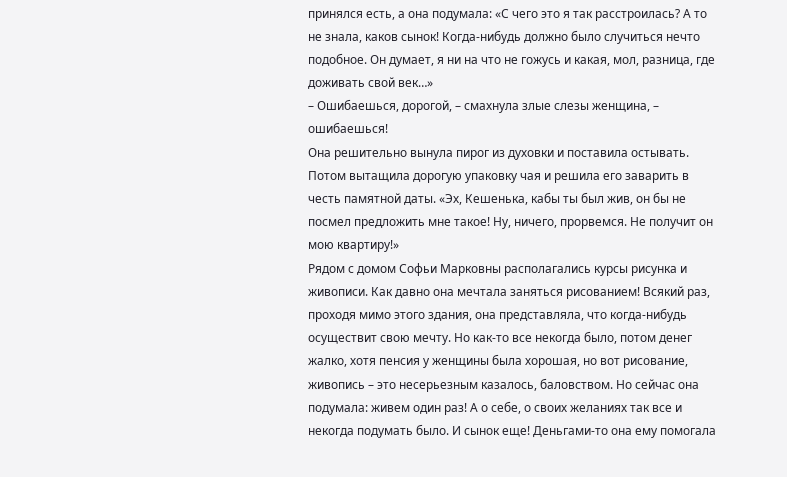принялся есть, а она подумала: «С чего это я так расстроилась? А то не знала, каков сынок! Когда-нибудь должно было случиться нечто подобное. Он думает, я ни на что не гожусь и какая, мол, разница, где доживать свой век…»
– Ошибаешься, дорогой, – смахнула злые слезы женщина, – ошибаешься!
Она решительно вынула пирог из духовки и поставила остывать. Потом вытащила дорогую упаковку чая и решила его заварить в честь памятной даты. «Эх, Кешенька, кабы ты был жив, он бы не посмел предложить мне такое! Ну, ничего, прорвемся. Не получит он мою квартиру!»
Рядом с домом Софьи Марковны располагались курсы рисунка и живописи. Как давно она мечтала заняться рисованием! Всякий раз, проходя мимо этого здания, она представляла, что когда-нибудь осуществит свою мечту. Но как-то все некогда было, потом денег жалко, хотя пенсия у женщины была хорошая, но вот рисование, живопись – это несерьезным казалось, баловством. Но сейчас она подумала: живем один раз! А о себе, о своих желаниях так все и некогда подумать было. И сынок еще! Деньгами-то она ему помогала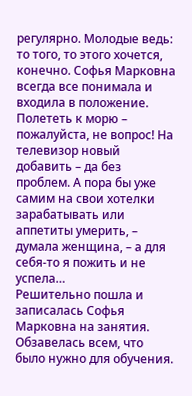регулярно. Молодые ведь: то того, то этого хочется, конечно. Софья Марковна всегда все понимала и входила в положение. Полететь к морю – пожалуйста, не вопрос! На телевизор новый добавить – да без проблем. А пора бы уже самим на свои хотелки зарабатывать или аппетиты умерить, – думала женщина, – а для себя-то я пожить и не успела…
Решительно пошла и записалась Софья Марковна на занятия. Обзавелась всем, что было нужно для обучения.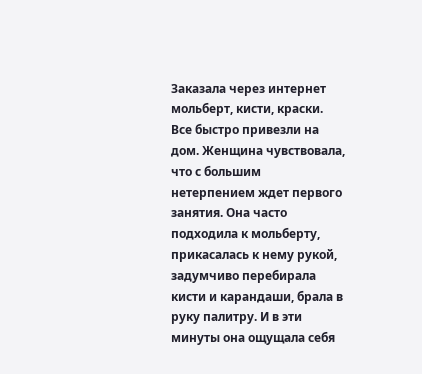Заказала через интернет мольберт, кисти, краски. Все быстро привезли на дом. Женщина чувствовала, что с большим нетерпением ждет первого занятия. Она часто подходила к мольберту, прикасалась к нему рукой, задумчиво перебирала кисти и карандаши, брала в руку палитру. И в эти минуты она ощущала себя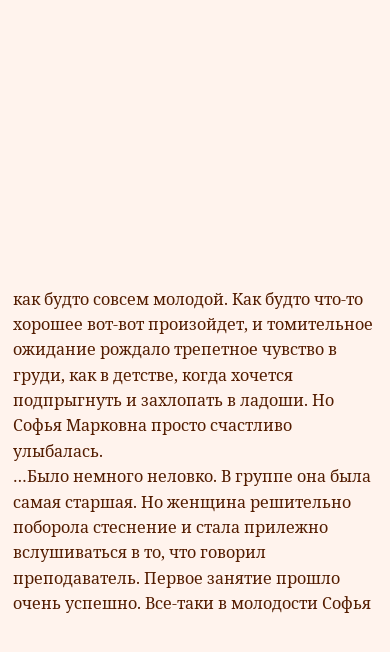как будто совсем молодой. Как будто что-то хорошее вот-вот произойдет, и томительное ожидание рождало трепетное чувство в груди, как в детстве, когда хочется подпрыгнуть и захлопать в ладоши. Но Софья Марковна просто счастливо улыбалась.
…Было немного неловко. В группе она была самая старшая. Но женщина решительно поборола стеснение и стала прилежно вслушиваться в то, что говорил преподаватель. Первое занятие прошло очень успешно. Все-таки в молодости Софья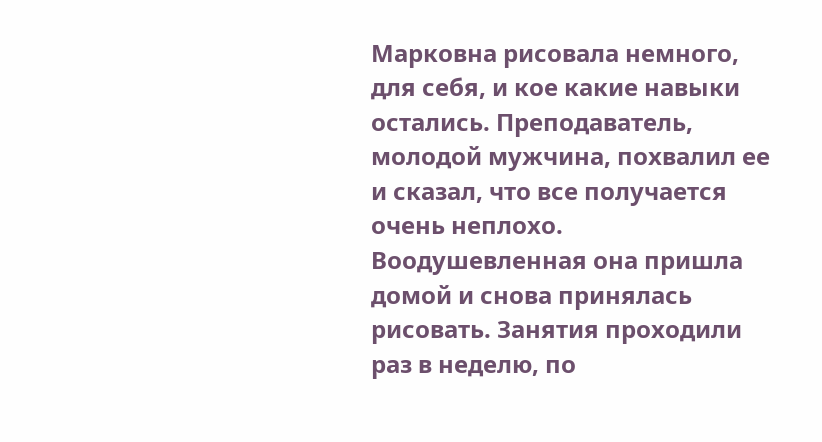Марковна рисовала немного, для себя, и кое какие навыки остались. Преподаватель, молодой мужчина, похвалил ее и сказал, что все получается очень неплохо. Воодушевленная она пришла домой и снова принялась рисовать. Занятия проходили раз в неделю, по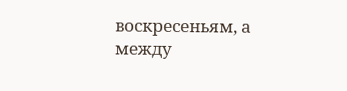воскресеньям, а между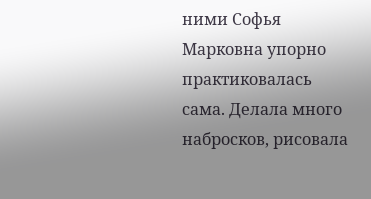ними Софья Марковна упорно практиковалась сама. Делала много набросков, рисовала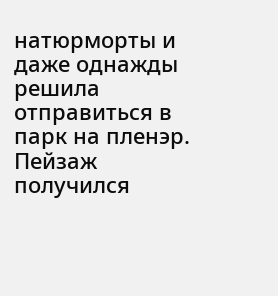натюрморты и даже однажды решила отправиться в парк на пленэр. Пейзаж получился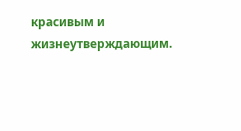красивым и жизнеутверждающим.